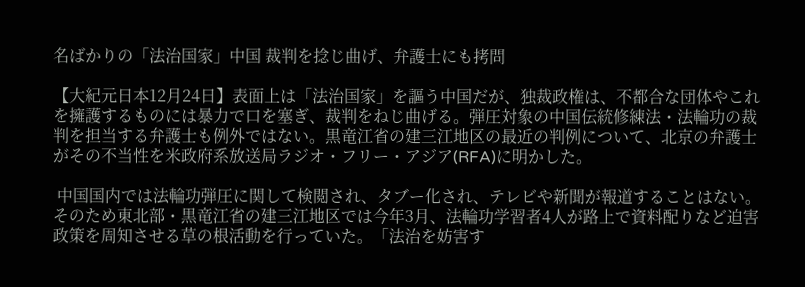名ばかりの「法治国家」中国 裁判を捻じ曲げ、弁護士にも拷問

【大紀元日本12月24日】表面上は「法治国家」を謳う中国だが、独裁政権は、不都合な団体やこれを擁護するものには暴力で口を塞ぎ、裁判をねじ曲げる。弾圧対象の中国伝統修練法・法輪功の裁判を担当する弁護士も例外ではない。黒竜江省の建三江地区の最近の判例について、北京の弁護士がその不当性を米政府系放送局ラジオ・フリー・アジア(RFA)に明かした。

 中国国内では法輪功弾圧に関して検閲され、タブー化され、テレビや新聞が報道することはない。そのため東北部・黒竜江省の建三江地区では今年3月、法輪功学習者4人が路上で資料配りなど迫害政策を周知させる草の根活動を行っていた。「法治を妨害す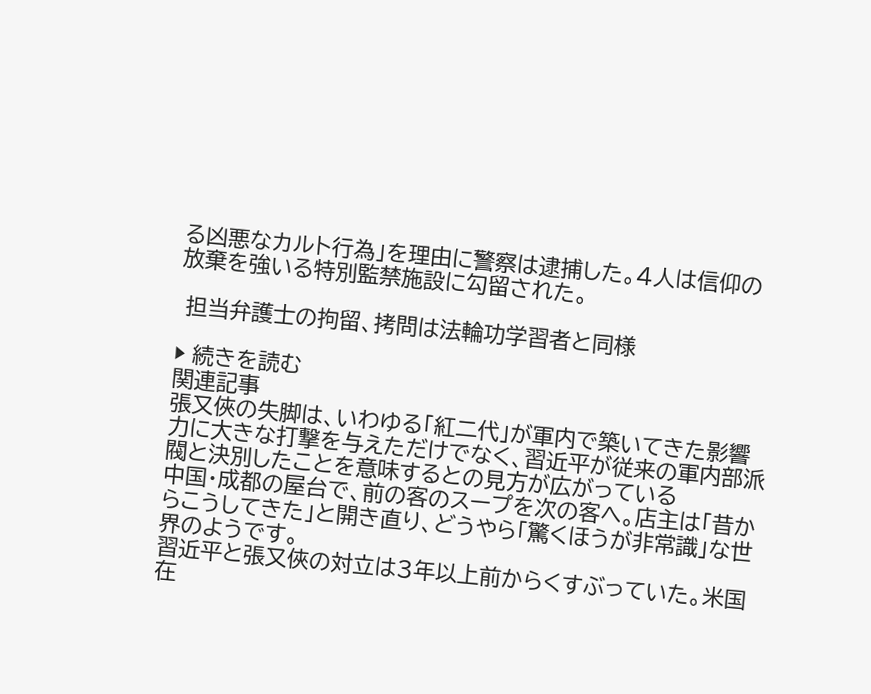る凶悪なカルト行為」を理由に警察は逮捕した。4人は信仰の放棄を強いる特別監禁施設に勾留された。

 担当弁護士の拘留、拷問は法輪功学習者と同様

▶ 続きを読む
関連記事
張又俠の失脚は、いわゆる「紅二代」が軍内で築いてきた影響力に大きな打撃を与えただけでなく、習近平が従来の軍内部派閥と決別したことを意味するとの見方が広がっている
中国・成都の屋台で、前の客のスープを次の客へ。店主は「昔からこうしてきた」と開き直り、どうやら「驚くほうが非常識」な世界のようです。
習近平と張又俠の対立は3年以上前からくすぶっていた。米国在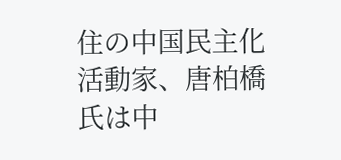住の中国民主化活動家、唐柏橋氏は中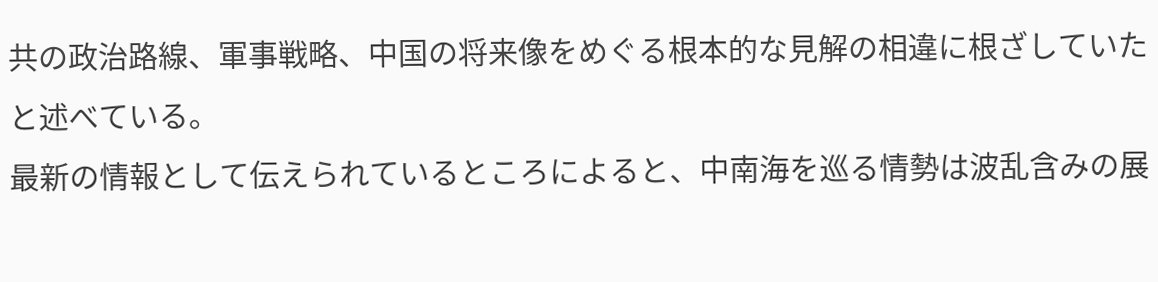共の政治路線、軍事戦略、中国の将来像をめぐる根本的な見解の相違に根ざしていたと述べている。
最新の情報として伝えられているところによると、中南海を巡る情勢は波乱含みの展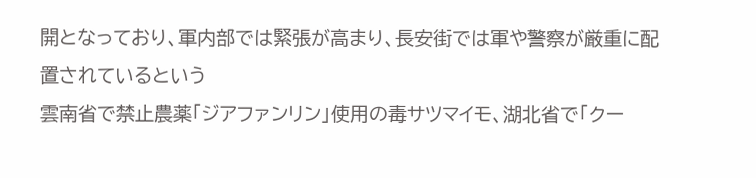開となっており、軍内部では緊張が高まり、長安街では軍や警察が厳重に配置されているという
雲南省で禁止農薬「ジアファンリン」使用の毒サツマイモ、湖北省で「クー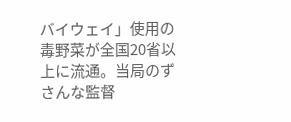バイウェイ」使用の毒野菜が全国20省以上に流通。当局のずさんな監督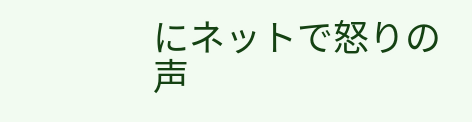にネットで怒りの声